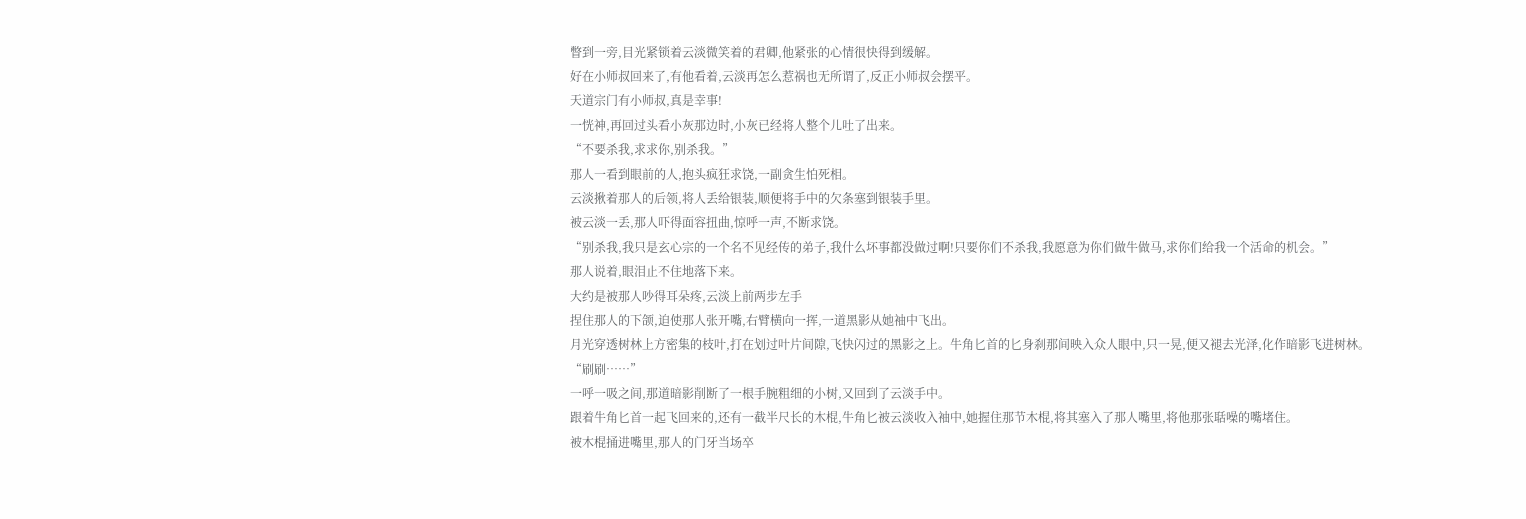瞥到一旁,目光紧锁着云淡微笑着的君卿,他紧张的心情很快得到缓解。
好在小师叔回来了,有他看着,云淡再怎么惹祸也无所谓了,反正小师叔会摆平。
天道宗门有小师叔,真是幸事!
一恍神,再回过头看小灰那边时,小灰已经将人整个儿吐了出来。
“不要杀我,求求你,别杀我。”
那人一看到眼前的人,抱头疯狂求饶,一副贪生怕死相。
云淡揪着那人的后领,将人丢给银装,顺便将手中的欠条塞到银装手里。
被云淡一丢,那人吓得面容扭曲,惊呼一声,不断求饶。
“别杀我,我只是玄心宗的一个名不见经传的弟子,我什么坏事都没做过啊!只要你们不杀我,我愿意为你们做牛做马,求你们给我一个活命的机会。”
那人说着,眼泪止不住地落下来。
大约是被那人吵得耳朵疼,云淡上前两步左手
捏住那人的下颌,迫使那人张开嘴,右臂横向一挥,一道黑影从她袖中飞出。
月光穿透树林上方密集的枝叶,打在划过叶片间隙,飞快闪过的黑影之上。牛角匕首的匕身刹那间映入众人眼中,只一晃,便又褪去光泽,化作暗影飞进树林。
“刷刷……”
一呼一吸之间,那道暗影削断了一根手腕粗细的小树,又回到了云淡手中。
跟着牛角匕首一起飞回来的,还有一截半尺长的木棍,牛角匕被云淡收入袖中,她握住那节木棍,将其塞入了那人嘴里,将他那张聒噪的嘴堵住。
被木棍捅进嘴里,那人的门牙当场卒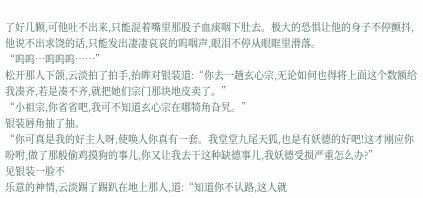了好几颗,可他吐不出来,只能混着嘴里那股子血痰咽下肚去。极大的恐惧让他的身子不停颤抖,他说不出求饶的话,只能发出凄凄哀哀的呜咽声,眼泪不停从眼眶里滑落。
“呜呜…呜呜呜……”
松开那人下颌,云淡拍了拍手,抬眸对银装道:“你去一趟玄心宗,无论如何也得将上面这个数额给我凑齐,若是凑不齐,就把她们宗门那块地皮卖了。”
“小祖宗,你省省吧,我可不知道玄心宗在哪犄角旮旯。”
银装唇角抽了抽。
“你可真是我的好主人呀,使唤人你真有一套。我堂堂九尾天狐,也是有妖德的好吧!这才刚应你吩咐,做了那般偷鸡摸狗的事儿,你又让我去干这种缺德事儿,我妖德受损严重怎么办?”
见银装一脸不
乐意的神情,云淡踢了踢趴在地上那人,道:“知道你不认路,这人就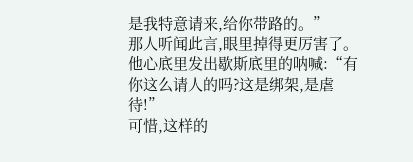是我特意请来,给你带路的。”
那人听闻此言,眼里掉得更厉害了。
他心底里发出歇斯底里的呐喊:“有你这么请人的吗?这是绑架,是虐待!”
可惜,这样的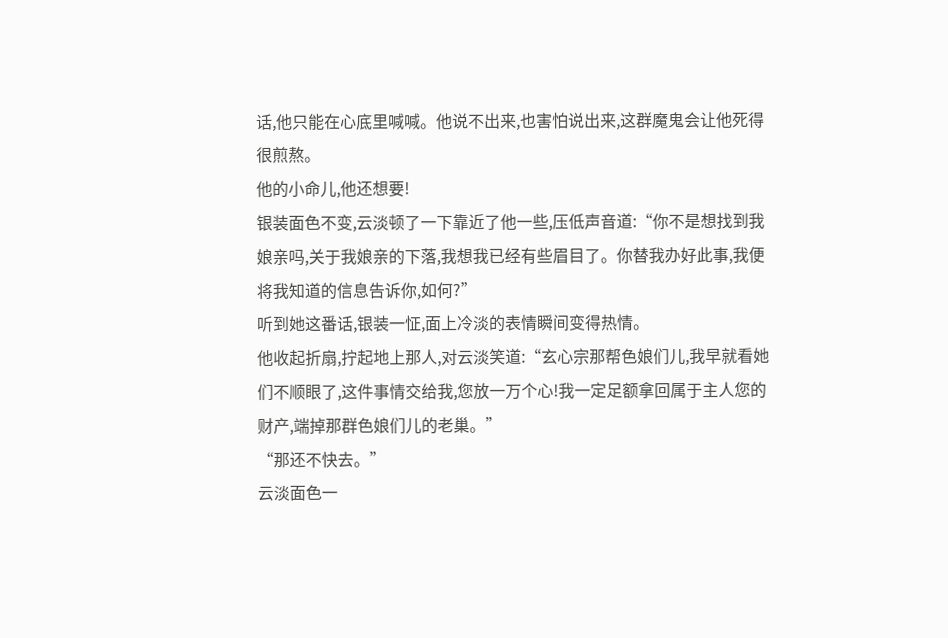话,他只能在心底里喊喊。他说不出来,也害怕说出来,这群魔鬼会让他死得很煎熬。
他的小命儿,他还想要!
银装面色不变,云淡顿了一下靠近了他一些,压低声音道:“你不是想找到我娘亲吗,关于我娘亲的下落,我想我已经有些眉目了。你替我办好此事,我便将我知道的信息告诉你,如何?”
听到她这番话,银装一怔,面上冷淡的表情瞬间变得热情。
他收起折扇,拧起地上那人,对云淡笑道:“玄心宗那帮色娘们儿,我早就看她们不顺眼了,这件事情交给我,您放一万个心!我一定足额拿回属于主人您的财产,端掉那群色娘们儿的老巢。”
“那还不快去。”
云淡面色一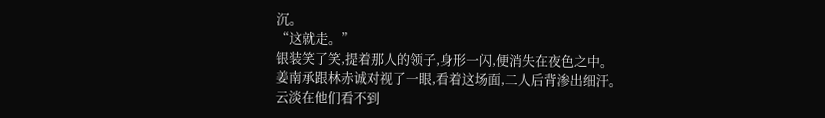沉。
“这就走。”
银装笑了笑,提着那人的领子,身形一闪,便消失在夜色之中。
姜南承跟林赤诚对视了一眼,看着这场面,二人后背渗出细汗。
云淡在他们看不到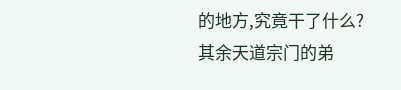的地方,究竟干了什么?
其余天道宗门的弟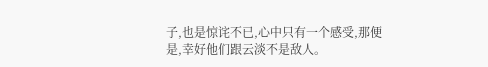子,也是惊诧不已,心中只有一个感受,那便是,幸好他们跟云淡不是敌人。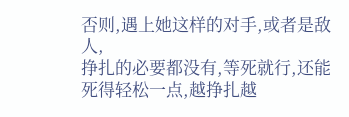否则,遇上她这样的对手,或者是敌人,
挣扎的必要都没有,等死就行,还能死得轻松一点,越挣扎越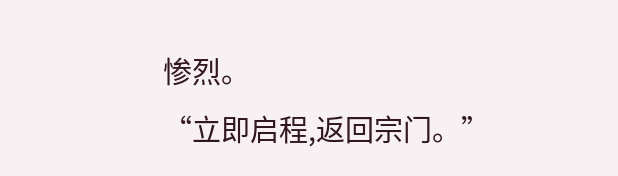惨烈。
“立即启程,返回宗门。”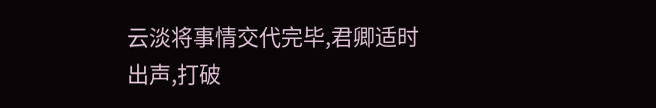云淡将事情交代完毕,君卿适时出声,打破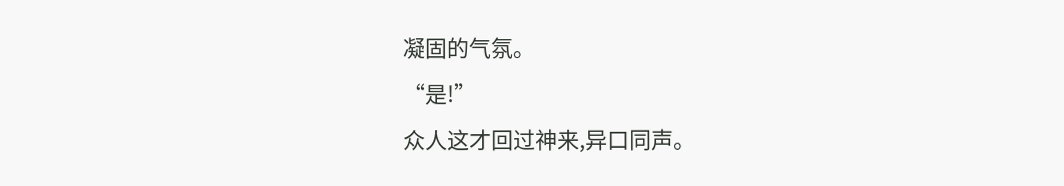凝固的气氛。
“是!”
众人这才回过神来,异口同声。